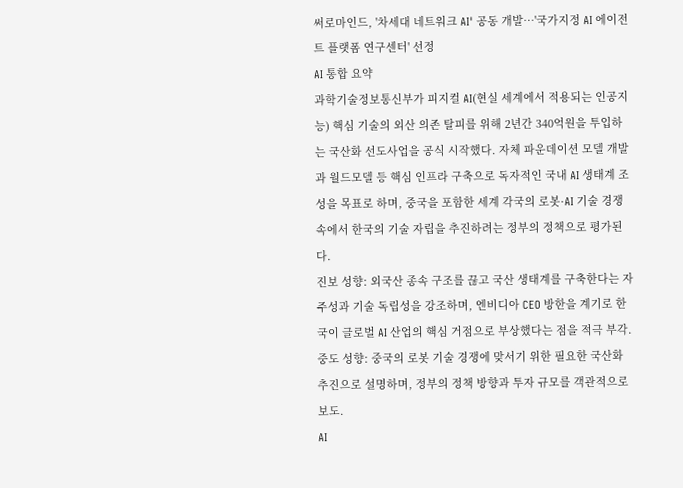써로마인드, '차세대 네트워크 AI' 공동 개발…'국가지정 AI 에이전트 플랫폼 연구센터' 선정
AI 통합 요약
과학기술정보통신부가 피지컬 AI(현실 세계에서 적용되는 인공지능) 핵심 기술의 외산 의존 탈피를 위해 2년간 340억원을 투입하는 국산화 선도사업을 공식 시작했다. 자체 파운데이션 모델 개발과 월드모델 등 핵심 인프라 구축으로 독자적인 국내 AI 생태계 조성을 목표로 하며, 중국을 포함한 세계 각국의 로봇·AI 기술 경쟁 속에서 한국의 기술 자립을 추진하려는 정부의 정책으로 평가된다.
진보 성향: 외국산 종속 구조를 끊고 국산 생태계를 구축한다는 자주성과 기술 독립성을 강조하며, 엔비디아 CEO 방한을 계기로 한국이 글로벌 AI 산업의 핵심 거점으로 부상했다는 점을 적극 부각.
중도 성향: 중국의 로봇 기술 경쟁에 맞서기 위한 필요한 국산화 추진으로 설명하며, 정부의 정책 방향과 투자 규모를 객관적으로 보도.
AI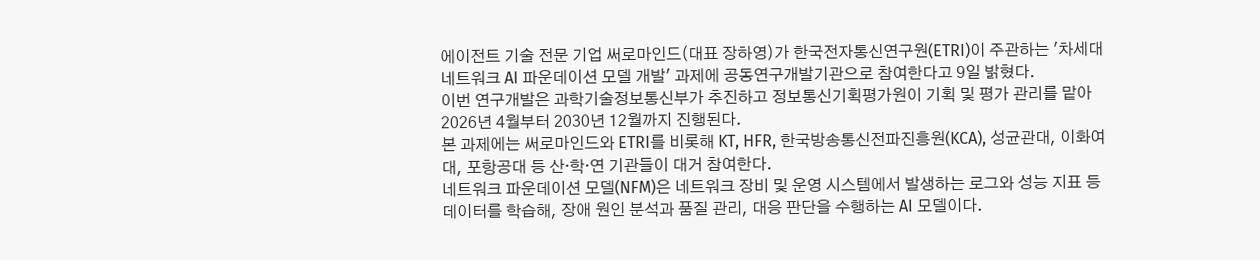에이전트 기술 전문 기업 써로마인드(대표 장하영)가 한국전자통신연구원(ETRI)이 주관하는 '차세대 네트워크 AI 파운데이션 모델 개발' 과제에 공동연구개발기관으로 참여한다고 9일 밝혔다.
이번 연구개발은 과학기술정보통신부가 추진하고 정보통신기획평가원이 기획 및 평가 관리를 맡아 2026년 4월부터 2030년 12월까지 진행된다.
본 과제에는 써로마인드와 ETRI를 비롯해 KT, HFR, 한국방송통신전파진흥원(KCA), 성균관대, 이화여대, 포항공대 등 산·학·연 기관들이 대거 참여한다.
네트워크 파운데이션 모델(NFM)은 네트워크 장비 및 운영 시스템에서 발생하는 로그와 성능 지표 등 데이터를 학습해, 장애 원인 분석과 품질 관리, 대응 판단을 수행하는 AI 모델이다.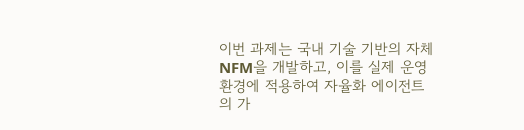이번 과제는 국내 기술 기반의 자체 NFM을 개발하고, 이를 실제 운영 환경에 적용하여 자율화 에이전트의 가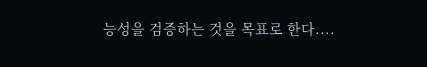능성을 검증하는 것을 목표로 한다....